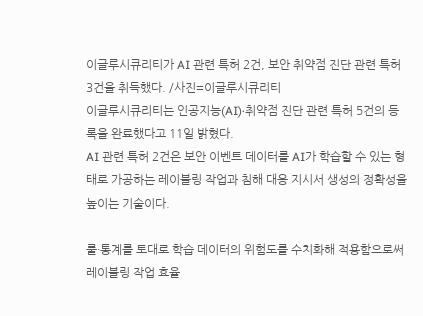이글루시큐리티가 AI 관련 특허 2건, 보안 취약점 진단 관련 특허 3건을 취득했다. /사진=이글루시큐리티
이글루시큐리티는 인공지능(AI)·취약점 진단 관련 특허 5건의 등록을 완료했다고 11일 밝혔다.
AI 관련 특허 2건은 보안 이벤트 데이터를 AI가 학습할 수 있는 형태로 가공하는 레이블링 작업과 침해 대응 지시서 생성의 정확성을 높이는 기술이다.

룰·통계를 토대로 학습 데이터의 위험도를 수치화해 적용함으로써 레이블링 작업 효율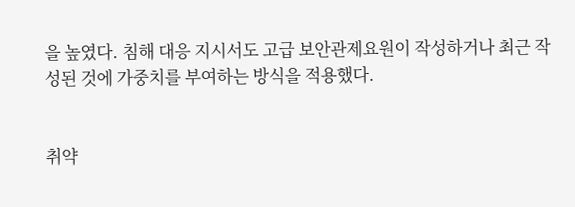을 높였다. 침해 대응 지시서도 고급 보안관제요원이 작성하거나 최근 작성된 것에 가중치를 부여하는 방식을 적용했다.


취약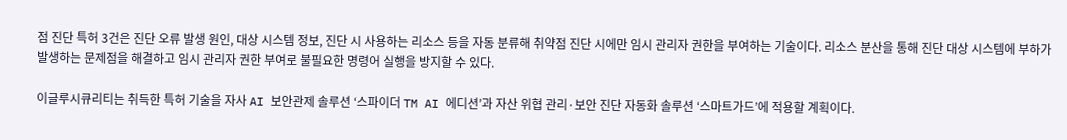점 진단 특허 3건은 진단 오류 발생 원인, 대상 시스템 정보, 진단 시 사용하는 리소스 등을 자동 분류해 취약점 진단 시에만 임시 관리자 권한을 부여하는 기술이다. 리소스 분산을 통해 진단 대상 시스템에 부하가 발생하는 문제점을 해결하고 임시 관리자 권한 부여로 불필요한 명령어 실행을 방지할 수 있다.

이글루시큐리티는 취득한 특허 기술을 자사 AI 보안관제 솔루션 ‘스파이더 TM AI 에디션’과 자산 위협 관리·보안 진단 자동화 솔루션 ‘스마트가드’에 적용할 계획이다.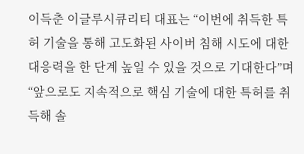이득춘 이글루시큐리티 대표는 “이번에 취득한 특허 기술을 통해 고도화된 사이버 침해 시도에 대한 대응력을 한 단계 높일 수 있을 것으로 기대한다”며 “앞으로도 지속적으로 핵심 기술에 대한 특허를 취득해 솔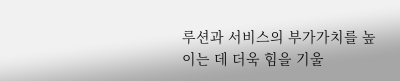루션과 서비스의 부가가치를 높이는 데 더욱 힘을 기울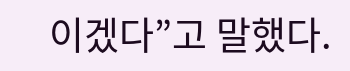이겠다”고 말했다.